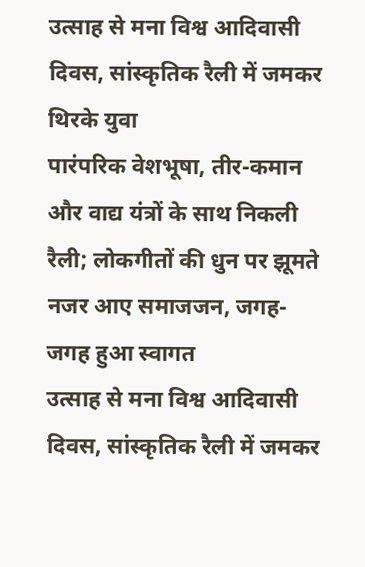उत्साह से मना विश्व आदिवासी दिवस, सांस्कृतिक रैली में जमकर थिरके युवा
पारंपरिक वेशभूषा, तीर-कमान और वाद्य यंत्रों के साथ निकली रैली; लोकगीतों की धुन पर झूमते नजर आए समाजजन, जगह-जगह हुआ स्वागत
उत्साह से मना विश्व आदिवासी दिवस, सांस्कृतिक रैली में जमकर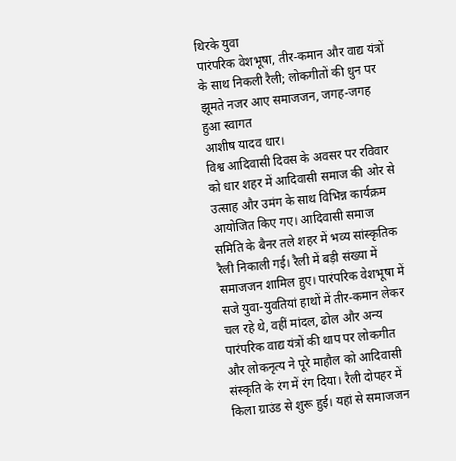थिरके युवा
पारंपरिक वेशभूषा, तीर-कमान और वाद्य यंत्रों के साथ निकली रैली; लोकगीतों की धुन पर झूमते नजर आए समाजजन, जगह-जगह हुआ स्वागत
आशीष यादव धार।
विश्व आदिवासी दिवस के अवसर पर रविवार को धार शहर में आदिवासी समाज की ओर से उत्साह और उमंग के साथ विभिन्न कार्यक्रम आयोजित किए गए। आदिवासी समाज समिति के बैनर तले शहर में भव्य सांस्कृतिक रैली निकाली गई। रैली में बड़ी संख्या में समाजजन शामिल हुए। पारंपरिक वेशभूषा में सजे युवा-युवतियां हाथों में तीर-कमान लेकर चल रहे थे, वहीं मांदल, ढोल और अन्य पारंपरिक वाद्य यंत्रों की थाप पर लोकगीत और लोकनृत्य ने पूरे माहौल को आदिवासी संस्कृति के रंग में रंग दिया। रैली दोपहर में किला ग्राउंड से शुरू हुई। यहां से समाजजन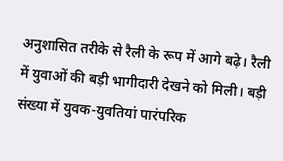अनुशासित तरीके से रैली के रूप में आगे बढ़े। रैली में युवाओं की बड़ी भागीदारी देखने को मिली। बड़ी संख्या में युवक-युवतियां पारंपरिक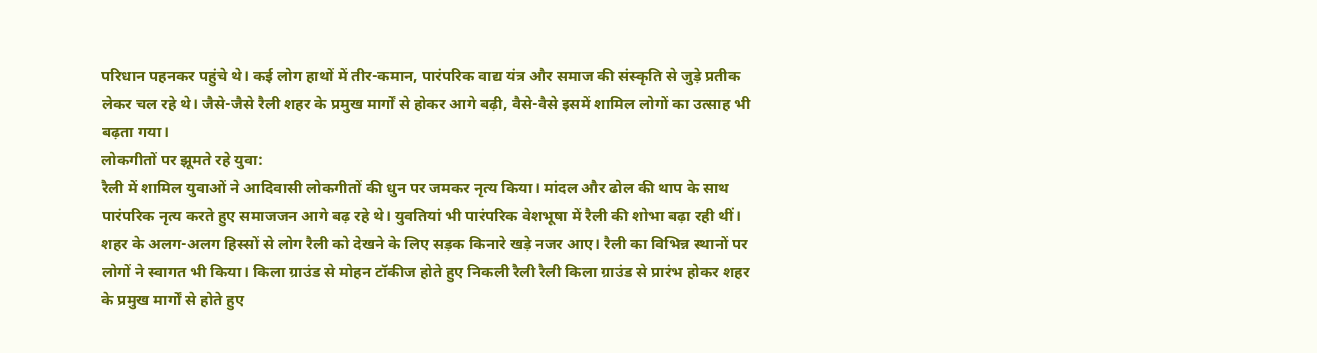परिधान पहनकर पहुंचे थे। कई लोग हाथों में तीर-कमान, पारंपरिक वाद्य यंत्र और समाज की संस्कृति से जुड़े प्रतीक लेकर चल रहे थे। जैसे-जैसे रैली शहर के प्रमुख मार्गों से होकर आगे बढ़ी, वैसे-वैसे इसमें शामिल लोगों का उत्साह भी बढ़ता गया।
लोकगीतों पर झूमते रहे युवा:
रैली में शामिल युवाओं ने आदिवासी लोकगीतों की धुन पर जमकर नृत्य किया। मांदल और ढोल की थाप के साथ पारंपरिक नृत्य करते हुए समाजजन आगे बढ़ रहे थे। युवतियां भी पारंपरिक वेशभूषा में रैली की शोभा बढ़ा रही थीं। शहर के अलग-अलग हिस्सों से लोग रैली को देखने के लिए सड़क किनारे खड़े नजर आए। रैली का विभिन्न स्थानों पर लोगों ने स्वागत भी किया। किला ग्राउंड से मोहन टॉकीज होते हुए निकली रैली रैली किला ग्राउंड से प्रारंभ होकर शहर के प्रमुख मार्गों से होते हुए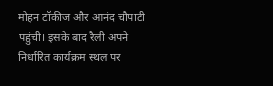मोहन टॉकीज और आनंद चौपाटी पहुंची। इसके बाद रैली अपने निर्धारित कार्यक्रम स्थल पर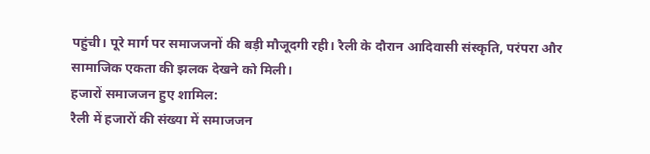पहुंची। पूरे मार्ग पर समाजजनों की बड़ी मौजूदगी रही। रैली के दौरान आदिवासी संस्कृति, परंपरा और सामाजिक एकता की झलक देखने को मिली।
हजारों समाजजन हुए शामिल:
रैली में हजारों की संख्या में समाजजन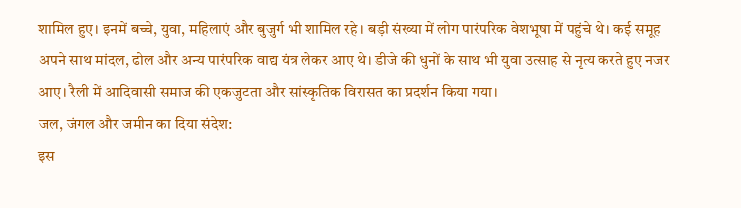शामिल हुए। इनमें बच्चे, युवा, महिलाएं और बुजुर्ग भी शामिल रहे। बड़ी संख्या में लोग पारंपरिक वेशभूषा में पहुंचे थे। कई समूह अपने साथ मांदल, ढोल और अन्य पारंपरिक वाद्य यंत्र लेकर आए थे। डीजे की धुनों के साथ भी युवा उत्साह से नृत्य करते हुए नजर आए। रैली में आदिवासी समाज की एकजुटता और सांस्कृतिक विरासत का प्रदर्शन किया गया।
जल, जंगल और जमीन का दिया संदेश:
इस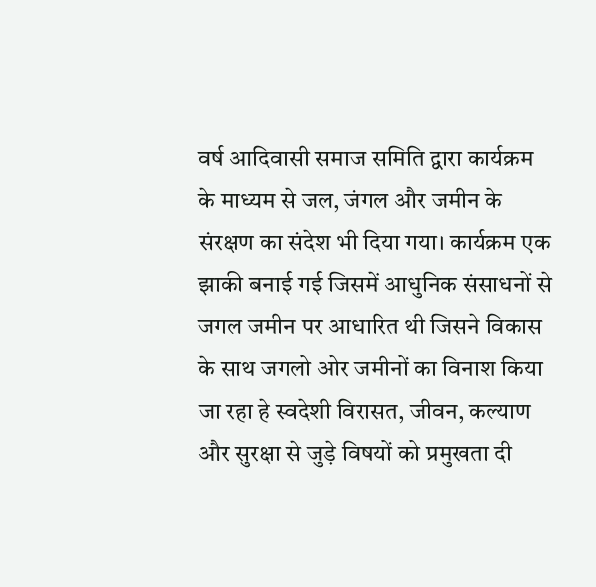वर्ष आदिवासी समाज समिति द्वारा कार्यक्रम के माध्यम से जल, जंगल और जमीन के संरक्षण का संदेश भी दिया गया। कार्यक्रम एक झाकी बनाई गई जिसमें आधुनिक संसाधनों से जगल जमीन पर आधारित थी जिसने विकास के साथ जगलो ओर जमीनों का विनाश किया जा रहा हे स्वदेशी विरासत, जीवन, कल्याण और सुरक्षा से जुड़े विषयों को प्रमुखता दी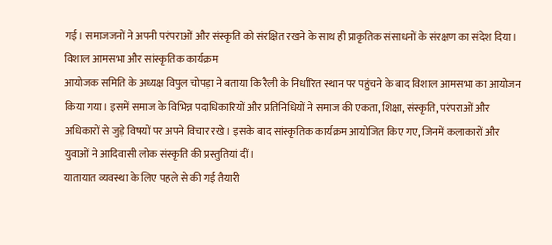गई। समाजजनों ने अपनी परंपराओं और संस्कृति को संरक्षित रखने के साथ ही प्राकृतिक संसाधनों के संरक्षण का संदेश दिया।
विशाल आमसभा और सांस्कृतिक कार्यक्रम
आयोजक समिति के अध्यक्ष विपुल चोपड़ा ने बताया कि रैली के निर्धारित स्थान पर पहुंचने के बाद विशाल आमसभा का आयोजन किया गया। इसमें समाज के विभिन्न पदाधिकारियों और प्रतिनिधियों ने समाज की एकता, शिक्षा, संस्कृति, परंपराओं और अधिकारों से जुड़े विषयों पर अपने विचार रखे। इसके बाद सांस्कृतिक कार्यक्रम आयोजित किए गए, जिनमें कलाकारों और युवाओं ने आदिवासी लोक संस्कृति की प्रस्तुतियां दीं।
यातायात व्यवस्था के लिए पहले से की गई तैयारी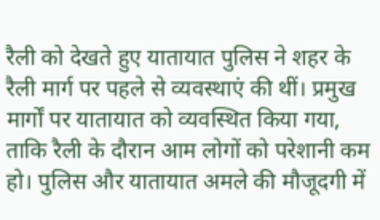रैली को देखते हुए यातायात पुलिस ने शहर के रैली मार्ग पर पहले से व्यवस्थाएं की थीं। प्रमुख मार्गों पर यातायात को व्यवस्थित किया गया, ताकि रैली के दौरान आम लोगों को परेशानी कम हो। पुलिस और यातायात अमले की मौजूदगी में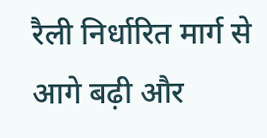रैली निर्धारित मार्ग से आगे बढ़ी और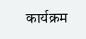कार्यक्रम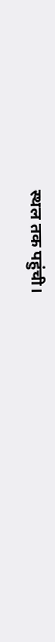स्थल तक पहुंची।